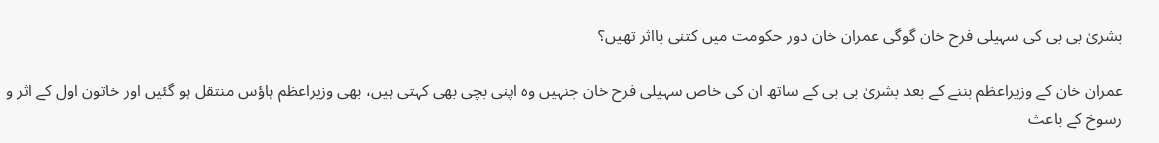بشریٰ بی بی کی سہیلی فرح خان گوگی عمران خان دور حکومت میں کتنی بااثر تھیں؟

عمران خان کے وزیراعظم بننے کے بعد بشریٰ بی بی کے ساتھ ان کی خاص سہیلی فرح خان جنہیں وہ اپنی بچی بھی کہتی ہیں، بھی وزیراعظم ہاؤس منتقل ہو گئیں اور خاتون اول کے اثر و رسوخ کے باعث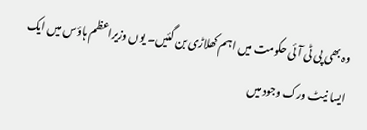وہ بھی پی ٹی آئی حکومت میں اہم کھلاڑی بن گئیں۔ یوں وزیراعظم ہاؤس میں ایک ایسا نیٹ ورک وجود میں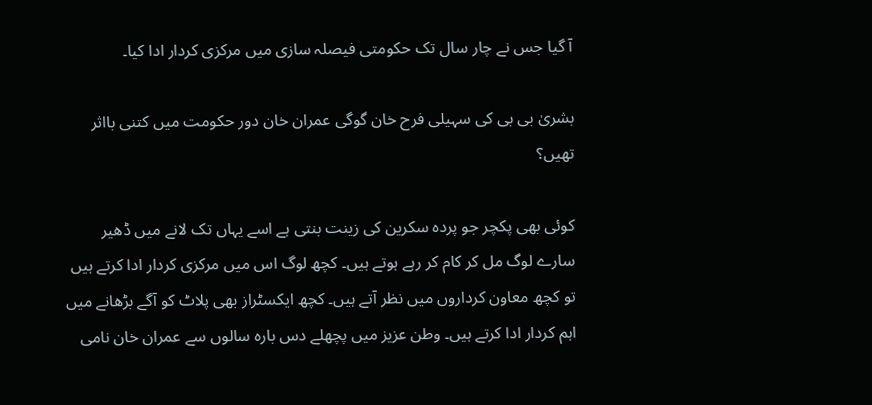آ گیا جس نے چار سال تک حکومتی فیصلہ سازی میں مرکزی کردار ادا کیا۔

بشریٰ بی بی کی سہیلی فرح خان گوگی عمران خان دور حکومت میں کتنی بااثر تھیں؟

کوئی بھی پکچر جو پردہ سکرین کی زینت بنتی ہے اسے یہاں تک لانے میں ڈھیر سارے لوگ مل کر کام کر رہے ہوتے ہیں۔ کچھ لوگ اس میں مرکزی کردار ادا کرتے ہیں تو کچھ معاون کرداروں میں نظر آتے ہیں۔ کچھ ایکسٹراز بھی پلاٹ کو آگے بڑھانے میں اہم کردار ادا کرتے ہیں۔ وطن عزیز میں پچھلے دس بارہ سالوں سے عمران خان نامی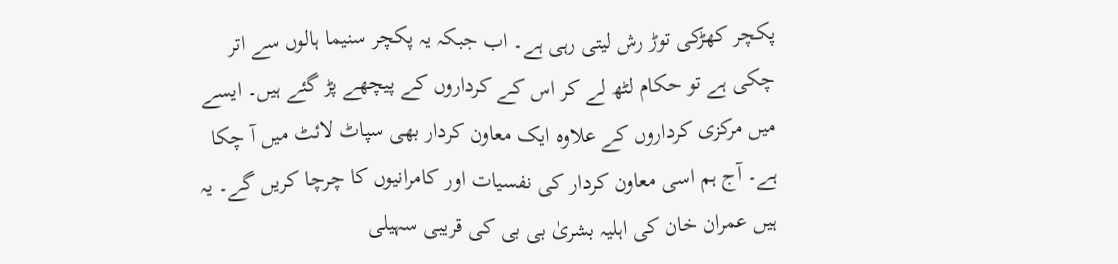پکچر کھڑکی توڑ رش لیتی رہی ہے۔ اب جبکہ یہ پکچر سنیما ہالوں سے اتر چکی ہے تو حکام لٹھ لے کر اس کے کرداروں کے پیچھے پڑ گئے ہیں۔ ایسے میں مرکزی کرداروں کے علاوہ ایک معاون کردار بھی سپاٹ لائٹ میں آ چکا ہے۔ آج ہم اسی معاون کردار کی نفسیات اور کامرانیوں کا چرچا کریں گے۔ یہ ہیں عمران خان کی اہلیہ بشریٰ بی بی کی قریبی سہیلی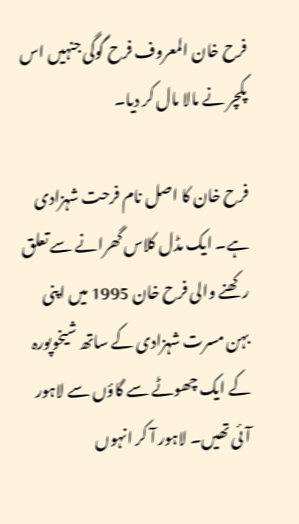فرح خان المعروف فرح گوگی جنہیں اس پکچر نے مالا مال کر دیا۔

فرح خان کا اصل نام فرحت شہزادی ہے۔ ایک مڈل کلاس گھرانے سے تعلق رکھنے والی فرح خان 1995 میں اپنی بہن مسرت شہزادی کے ساتھ شیخوپورہ کے ایک چھوٹے سے گاؤں سے لاہور آئی تھیں۔ لاہور آ کر انہوں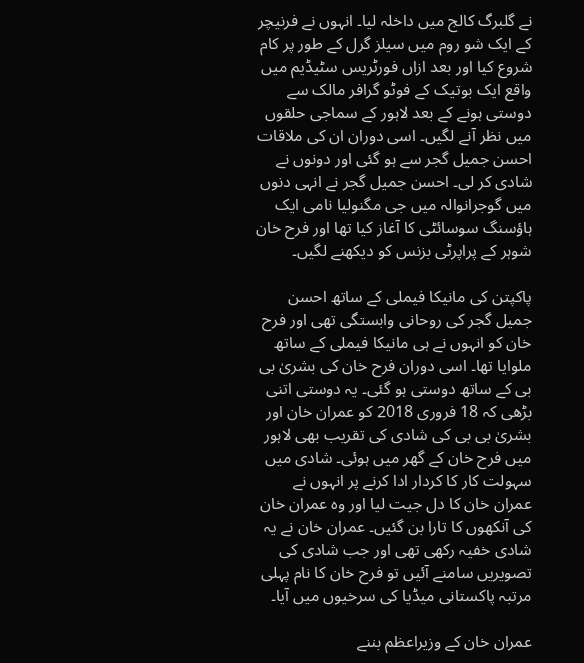نے گلبرگ کالج میں داخلہ لیا۔ انہوں نے فرنیچر کے ایک شو روم میں سیلز گرل کے طور پر کام شروع کیا اور بعد ازاں فورٹریس سٹیڈیم میں واقع ایک بوتیک کے فوٹو گرافر مالک سے دوستی ہونے کے بعد لاہور کے سماجی حلقوں میں نظر آنے لگیں۔ اسی دوران ان کی ملاقات احسن جمیل گجر سے ہو گئی اور دونوں نے شادی کر لی۔ احسن جمیل گجر نے انہی دنوں میں گوجرانوالہ میں جی مگنولیا نامی ایک ہاؤسنگ سوسائٹی کا آغاز کیا تھا اور فرح خان شوہر کے پراپرٹی بزنس کو دیکھنے لگیں۔

پاکپتن کی مانیکا فیملی کے ساتھ احسن جمیل گجر کی روحانی وابستگی تھی اور فرح خان کو انہوں نے ہی مانیکا فیملی کے ساتھ ملوایا تھا۔ اسی دوران فرح خان کی بشریٰ بی بی کے ساتھ دوستی ہو گئی۔ یہ دوستی اتنی بڑھی کہ 18 فروری 2018 کو عمران خان اور بشریٰ بی بی کی شادی کی تقریب بھی لاہور میں فرح خان کے گھر میں ہوئی۔ شادی میں سہولت کار کا کردار ادا کرنے پر انہوں نے عمران خان کا دل جیت لیا اور وہ عمران خان کی آنکھوں کا تارا بن گئیں۔ عمران خان نے یہ شادی خفیہ رکھی تھی اور جب شادی کی تصویریں سامنے آئیں تو فرح خان کا نام پہلی مرتبہ پاکستانی میڈیا کی سرخیوں میں آیا۔

عمران خان کے وزیراعظم بننے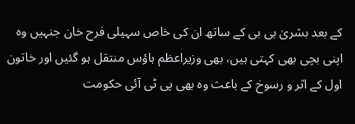کے بعد بشریٰ بی بی کے ساتھ ان کی خاص سہیلی فرح خان جنہیں وہ اپنی بچی بھی کہتی ہیں، بھی وزیراعظم ہاؤس منتقل ہو گئیں اور خاتون اول کے اثر و رسوخ کے باعث وہ بھی پی ٹی آئی حکومت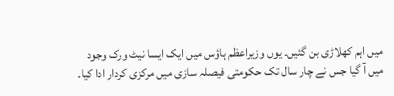میں اہم کھلاڑی بن گئیں۔ یوں وزیراعظم ہاؤس میں ایک ایسا نیٹ ورک وجود میں آ گیا جس نے چار سال تک حکومتی فیصلہ سازی میں مرکزی کردار ادا کیا۔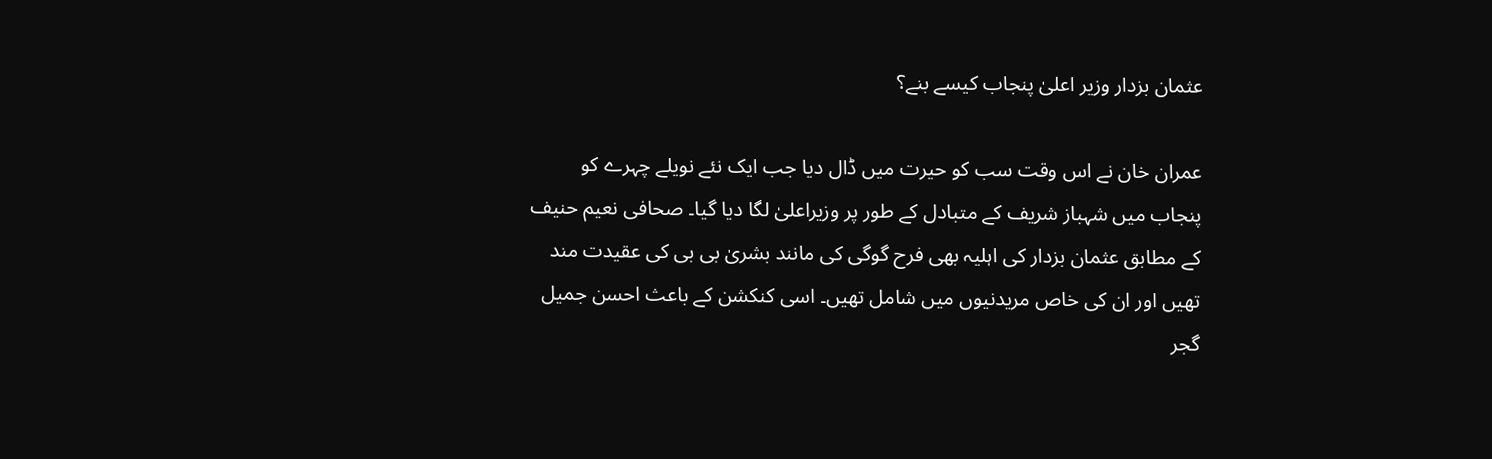عثمان بزدار وزیر اعلیٰ پنجاب کیسے بنے؟

عمران خان نے اس وقت سب کو حیرت میں ڈال دیا جب ایک نئے نویلے چہرے کو پنجاب میں شہباز شریف کے متبادل کے طور پر وزیراعلیٰ لگا دیا گیا۔ صحافی نعیم حنیف کے مطابق عثمان بزدار کی اہلیہ بھی فرح گوگی کی مانند بشریٰ بی بی کی عقیدت مند تھیں اور ان کی خاص مریدنیوں میں شامل تھیں۔ اسی کنکشن کے باعث احسن جمیل گجر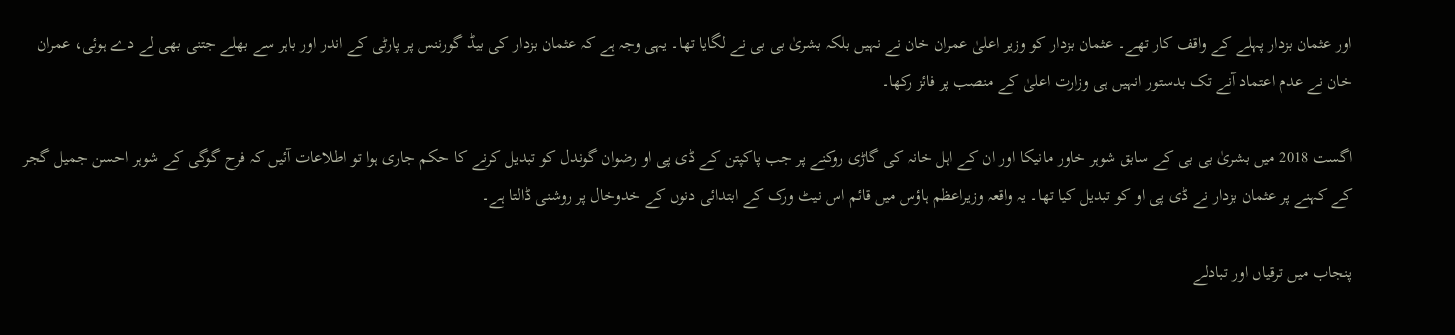اور عثمان بزدار پہلے کے واقف کار تھے۔ عثمان بزدار کو وزیر اعلیٰ عمران خان نے نہیں بلکہ بشریٰ بی بی نے لگایا تھا۔ یہی وجہ ہے کہ عثمان بزدار کی بیڈ گورننس پر پارٹی کے اندر اور باہر سے بھلے جتنی بھی لے دے ہوئی، عمران خان نے عدم اعتماد آنے تک بدستور انہیں ہی وزارت اعلیٰ کے منصب پر فائز رکھا۔

اگست 2018 میں بشریٰ بی بی کے سابق شوہر خاور مانیکا اور ان کے اہل خانہ کی گاڑی روکنے پر جب پاکپتن کے ڈی پی او رضوان گوندل کو تبدیل کرنے کا حکم جاری ہوا تو اطلاعات آئیں کہ فرح گوگی کے شوہر احسن جمیل گجر کے کہنے پر عثمان بزدار نے ڈی پی او کو تبدیل کیا تھا۔ یہ واقعہ وزیراعظم ہاؤس میں قائم اس نیٹ ورک کے ابتدائی دنوں کے خدوخال پر روشنی ڈالتا ہے۔

پنجاب میں ترقیاں اور تبادلے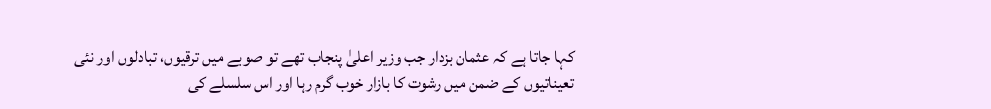کہا جاتا ہے کہ عثمان بزدار جب وزیر اعلیٰ پنجاب تھے تو صوبے میں ترقیوں، تبادلوں اور نئی تعیناتیوں کے ضمن میں رشوت کا بازار خوب گرم رہا اور اس سلسلے کی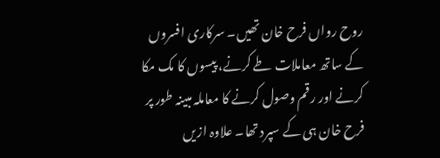روح رواں فرح خان تھیں۔ سرکاری افسروں کے ساتھ معاملات طے کرنے، پیسوں کا مک مکا کرنے اور رقم وصول کرنے کا معاملہ مبینہ طور پر فرح خان ہی کے سپرد تھا۔ علاوہ ازیں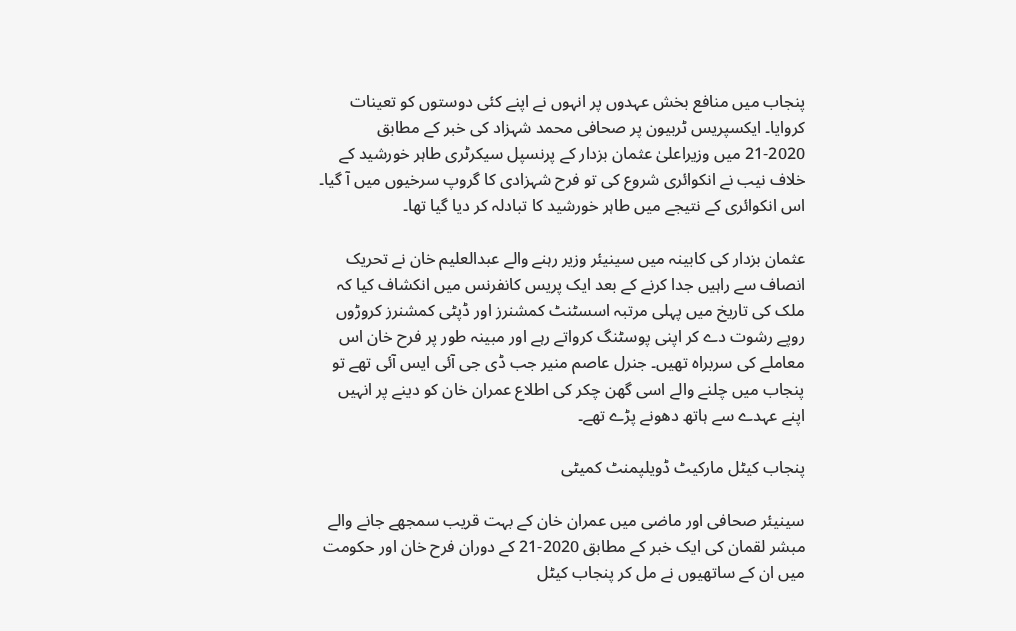پنجاب میں منافع بخش عہدوں پر انہوں نے اپنے کئی دوستوں کو تعینات کروایا۔ ایکسپریس ٹربیون پر صحافی محمد شہزاد کی خبر کے مطابق 2020-21 میں وزیراعلیٰ عثمان بزدار کے پرنسپل سیکرٹری طاہر خورشید کے خلاف نیب نے انکوائری شروع کی تو فرح شہزادی کا گروپ سرخیوں میں آ گیا۔ اس انکوائری کے نتیجے میں طاہر خورشید کا تبادلہ کر دیا گیا تھا۔

عثمان بزدار کی کابینہ میں سینیئر وزیر رہنے والے عبدالعلیم خان نے تحریک انصاف سے راہیں جدا کرنے کے بعد ایک پریس کانفرنس میں انکشاف کیا کہ ملک کی تاریخ میں پہلی مرتبہ اسسٹنٹ کمشنرز اور ڈپٹی کمشنرز کروڑوں روپے رشوت دے کر اپنی پوسٹنگ کرواتے رہے اور مبینہ طور پر فرح خان اس معاملے کی سربراہ تھیں۔ جنرل عاصم منیر جب ڈی جی آئی ایس آئی تھے تو پنجاب میں چلنے والے اسی گھن چکر کی اطلاع عمران خان کو دینے پر انہیں اپنے عہدے سے ہاتھ دھونے پڑے تھے۔

پنجاب کیٹل مارکیٹ ڈویلپمنٹ کمیٹی

سینیئر صحافی اور ماضی میں عمران خان کے بہت قریب سمجھے جانے والے مبشر لقمان کی ایک خبر کے مطابق 2020-21 کے دوران فرح خان اور حکومت میں ان کے ساتھیوں نے مل کر پنجاب کیٹل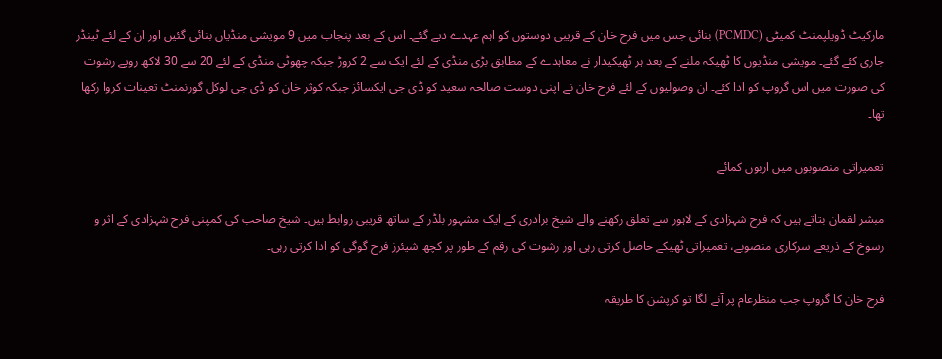مارکیٹ ڈویلپمنٹ کمیٹی (PCMDC) بنائی جس میں فرح خان کے قریبی دوستوں کو اہم عہدے دیے گئے۔ اس کے بعد پنجاب میں 9 مویشی منڈیاں بنائی گئیں اور ان کے لئے ٹینڈر جاری کئے گئے۔ مویشی منڈیوں کا ٹھیکہ ملنے کے بعد ہر ٹھیکیدار نے معاہدے کے مطابق بڑی منڈی کے لئے ایک سے 2 کروڑ جبکہ چھوٹی منڈی کے لئے 20 سے 30 لاکھ روپے رشوت کی صورت میں اس گروپ کو ادا کئے۔ ان وصولیوں کے لئے فرح خان نے اپنی دوست صالحہ سعید کو ڈی جی ایکسائز جبکہ کوثر خان کو ڈی جی لوکل گورنمنٹ تعینات کروا رکھا تھا۔

تعمیراتی منصوبوں میں اربوں کمائے

مبشر لقمان بتاتے ہیں کہ فرح شہزادی کے لاہور سے تعلق رکھنے والے شیخ برادری کے ایک مشہور بلڈر کے ساتھ قریبی روابط ہیں۔ شیخ صاحب کی کمپنی فرح شہزادی کے اثر و رسوخ کے ذریعے سرکاری منصوبے، تعمیراتی ٹھیکے حاصل کرتی رہی اور رشوت کی رقم کے طور پر کچھ شیئرز فرح گوگی کو ادا کرتی رہی۔

فرح خان کا گروپ جب منظرعام پر آنے لگا تو کرپشن کا طریقہ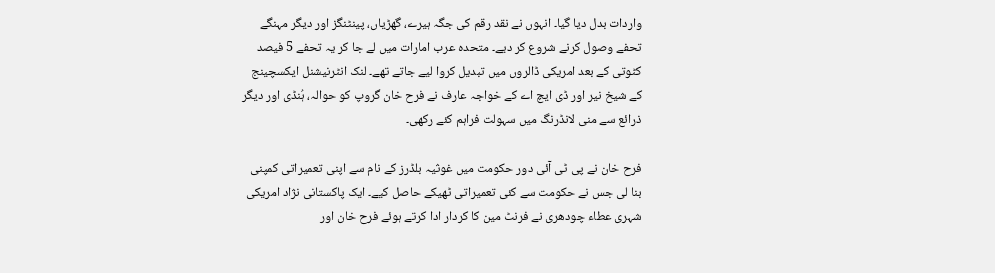واردات بدل دیا گیا۔ انہوں نے نقد رقم کی جگہ ہیرے، گھڑیاں، پینٹنگز اور دیگر مہنگے تحفے وصول کرنے شروع کر دیے۔ متحدہ عرب امارات میں لے جا کر یہ تحفے 5 فیصد کٹوتی کے بعد امریکی ڈالروں میں تبدیل کروا لیے جاتے تھے۔ لنک انٹرنیشنل ایکسچینج کے شیخ نیر اور ڈی ایچ اے کے خواجہ عارف نے فرح خان گروپ کو حوالہ، ہُنڈی اور دیگر ذرائع سے منی لانڈرنگ میں سہولت فراہم کئے رکھی۔

فرح خان نے پی ٹی آئی دور حکومت میں غوثیہ بلڈرز کے نام سے اپنی تعمیراتی کمپنی بنا لی جس نے حکومت سے کئی تعمیراتی ٹھیکے حاصل کیے۔ ایک پاکستانی نژاد امریکی شہری عطاء چودھری نے فرنٹ مین کا کردار ادا کرتے ہوئے فرح خان اور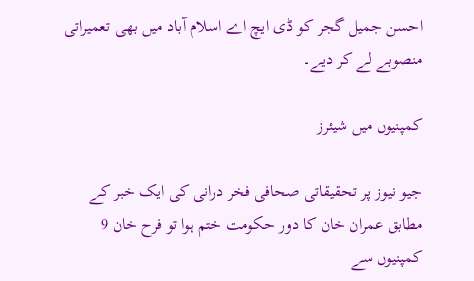احسن جمیل گجر کو ڈی ایچ اے اسلام آباد میں بھی تعمیراتی منصوبے لے کر دیے۔

کمپنیوں میں شیئرز

جیو نیوز پر تحقیقاتی صحافی فخر درانی کی ایک خبر کے مطابق عمران خان کا دور حکومت ختم ہوا تو فرح خان 9 کمپنیوں سے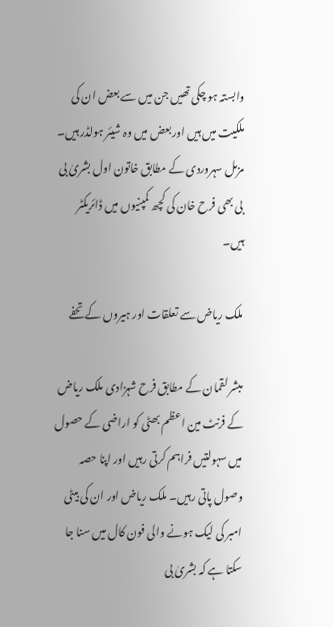وابستہ ہو چکی تھیں جن میں سے بعض ان کی ملکیت میں ہیں اور بعض میں وہ شیئر ہولڈر ہیں۔ مزمل سہروردی کے مطابق خاتون اول بشریٰ بی بی بھی فرح خان کی کچھ کمپنیوں میں ڈائریکٹر ہیں۔

ملک ریاض سے تعلقات اور ہیروں کے تحفے

مبشر لقمان کے مطابق فرح شہزادی ملک ریاض کے فرنٹ مین اعظم بھٹی کو اراضی کے حصول میں سہولتیں فراہم کرتی رہیں اور اپنا حصہ وصول پاتی رہیں۔ ملک ریاض اور ان کی بیٹی امبر کی لیک ہونے والی فون کال میں سنا جا سکتا ہے کہ بشریٰ بی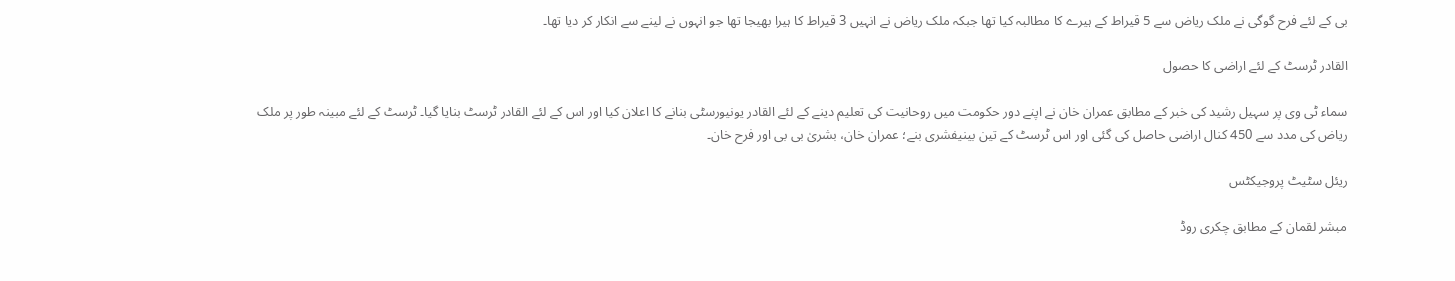بی کے لئے فرح گوگی نے ملک ریاض سے 5 قیراط کے ہیرے کا مطالبہ کیا تھا جبکہ ملک ریاض نے انہیں 3 قیراط کا ہیرا بھیجا تھا جو انہوں نے لینے سے انکار کر دیا تھا۔

القادر ٹرسٹ کے لئے اراضی کا حصول

سماء ٹی وی پر سہیل رشید کی خبر کے مطابق عمران خان نے اپنے دور حکومت میں روحانیت کی تعلیم دینے کے لئے القادر یونیورسٹی بنانے کا اعلان کیا اور اس کے لئے القادر ٹرسٹ بنایا گیا۔ ٹرسٹ کے لئے مبینہ طور پر ملک ریاض کی مدد سے 450 کنال اراضی حاصل کی گئی اور اس ٹرسٹ کے تین بینیفشری بنے؛ عمران خان، بشریٰ بی بی اور فرح خان۔

ریئل سٹیٹ پروجیکٹس

مبشر لقمان کے مطابق چکری روڈ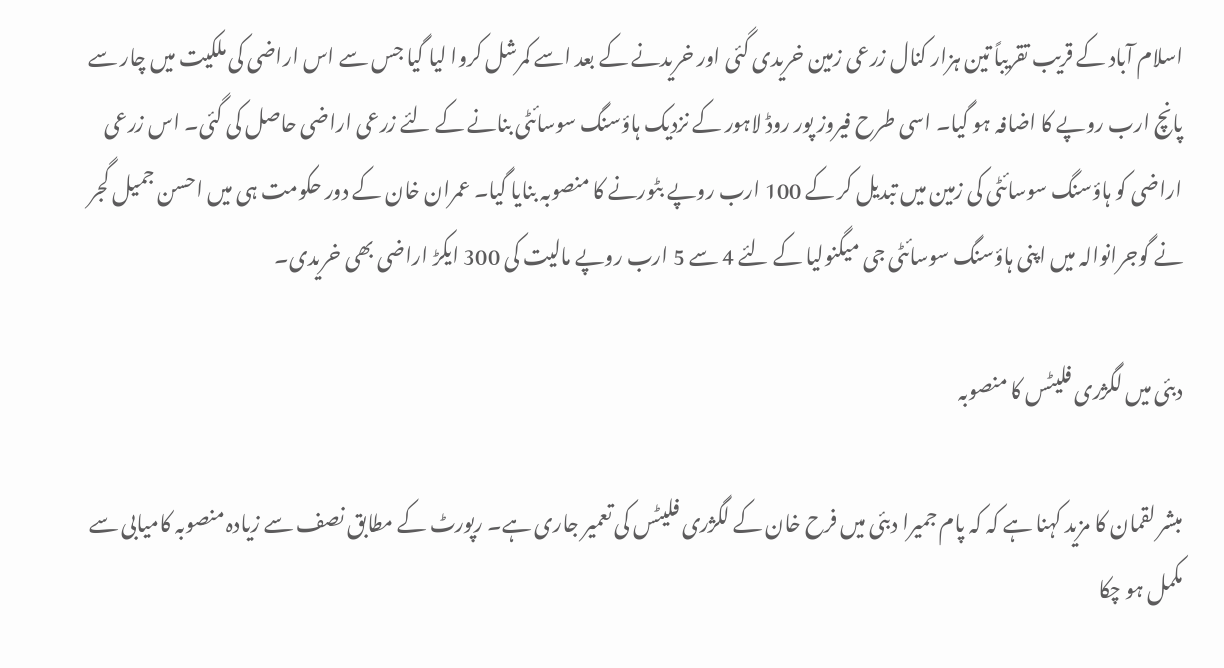اسلام آباد کے قریب تقریباً تین ہزار کنال زرعی زمین خریدی گئی اور خریدنے کے بعد اسے کمرشل کروا لیا گیا جس سے اس اراضی کی ملکیت میں چار سے پانچ ارب روپے کا اضافہ ہو گیا۔ اسی طرح فیروز پور روڈ لاہور کے نزدیک ہاؤسنگ سوسائٹی بنانے کے لئے زرعی اراضی حاصل کی گئی۔ اس زرعی اراضی کو ہاؤسنگ سوسائٹی کی زمین میں تبدیل کر کے 100 ارب روپے بٹورنے کا منصوبہ بنایا گیا۔ عمران خان کے دور حکومت ہی میں احسن جمیل گجر نے گوجرانوالہ میں اپنی ہاؤسنگ سوسائٹی جی میگنولیا کے لئے 4 سے 5 ارب روپے مالیت کی 300 ایکڑ اراضی بھی خریدی۔

دبئی میں لگژری فلیٹس کا منصوبہ

مبشر لقمان کا مزید کہنا ہے کہ کہ پام جمیرا دبئی میں فرح خان کے لگژری فلیٹس کی تعمیر جاری ہے۔ رپورٹ کے مطابق نصف سے زیادہ منصوبہ کامیابی سے مکمل ہو چکا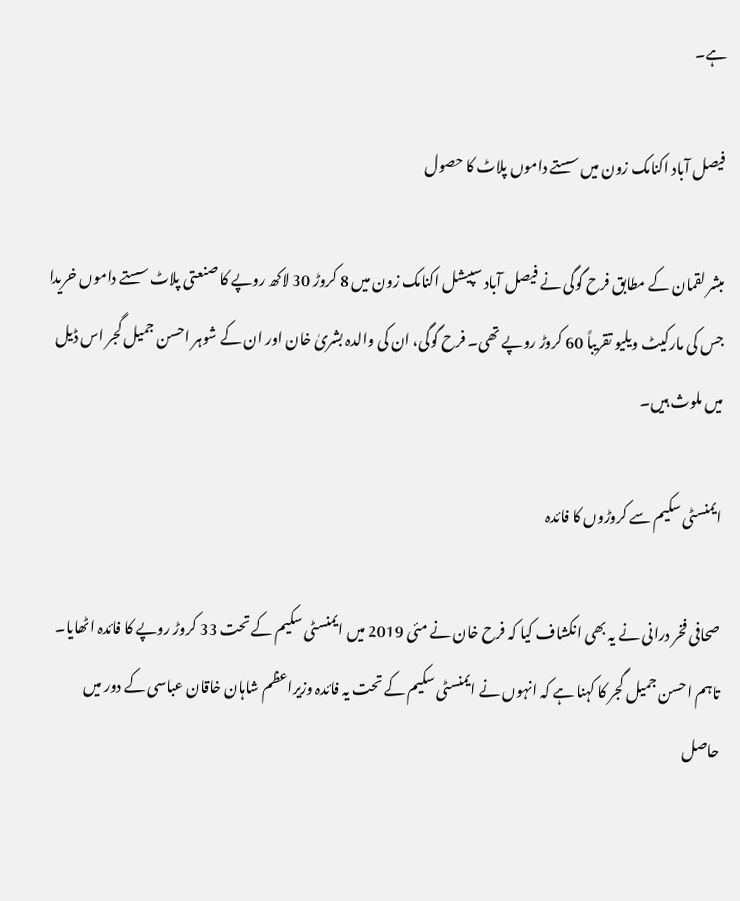ہے۔

فیصل آباد اکنامک زون میں سستے داموں پلاٹ کا حصول

مبشر لقمان کے مطابق فرح گوگی نے فیصل آباد سپیشل اکنامک زون میں 8 کروڑ 30 لاکھ روپے کا صنعتی پلاٹ سستے داموں خریدا جس کی مارکیٹ ویلیو تقریباً 60 کروڑ روپے تھی۔ فرح گوگی، ان کی والدہ بشریٰ خان اور ان کے شوہر احسن جمیل گجر اس ڈیل میں ملوث ہیں۔

ایمنسٹی سکیم سے کروڑوں کا فائدہ

صحافی فخر درانی نے یہ بھی انکشاف کیا کہ فرح خان نے مئی 2019 میں ایمنسٹی سکیم کے تحت 33 کروڑ روپے کا فائدہ اٹھایا۔ تاہم احسن جمیل گجر کا کہنا ہے کہ انہوں نے ایمنسٹی سکیم کے تحت یہ فائدہ وزیراعظم شاہان خاقان عباسی کے دور میں حاصل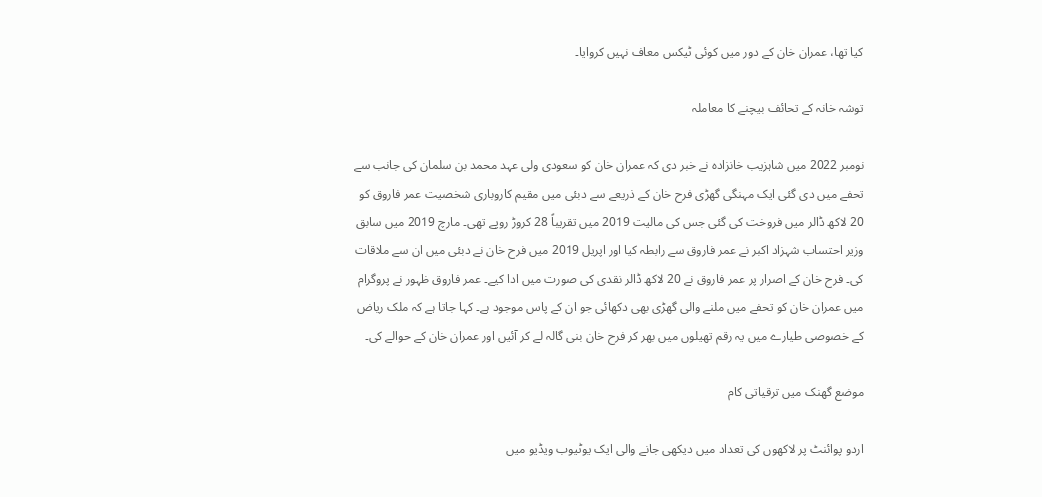کیا تھا، عمران خان کے دور میں کوئی ٹیکس معاف نہیں کروایا۔

توشہ خانہ کے تحائف بیچنے کا معاملہ

نومبر 2022 میں شاہزیب خانزادہ نے خبر دی کہ عمران خان کو سعودی ولی عہد محمد بن سلمان کی جانب سے تحفے میں دی گئی ایک مہنگی گھڑی فرح خان کے ذریعے سے دبئی میں مقیم کاروباری شخصیت عمر فاروق کو 20 لاکھ ڈالر میں فروخت کی گئی جس کی مالیت 2019 میں تقریباً 28 کروڑ روپے تھی۔ مارچ 2019 میں سابق وزیر احتساب شہزاد اکبر نے عمر فاروق سے رابطہ کیا اور اپریل 2019 میں فرح خان نے دبئی میں ان سے ملاقات کی۔ فرح خان کے اصرار پر عمر فاروق نے 20 لاکھ ڈالر نقدی کی صورت میں ادا کیے۔ عمر فاروق ظہور نے پروگرام میں عمران خان کو تحفے میں ملنے والی گھڑی بھی دکھائی جو ان کے پاس موجود ہے۔ کہا جاتا ہے کہ ملک ریاض کے خصوصی طیارے میں یہ رقم تھیلوں میں بھر کر فرح خان بنی گالہ لے کر آئیں اور عمران خان کے حوالے کی۔

موضع گھنک میں ترقیاتی کام

اردو پوائنٹ پر لاکھوں کی تعداد میں دیکھی جانے والی ایک یوٹیوب ویڈیو میں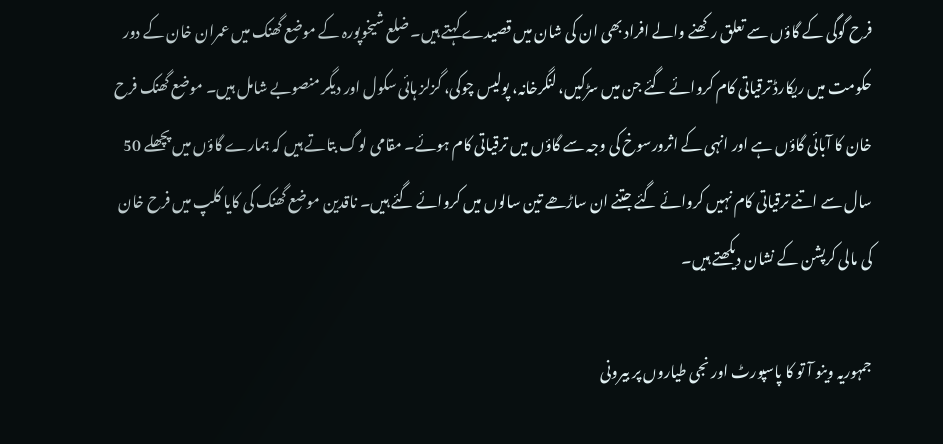فرح گوگی کے گاؤں سے تعلق رکھنے والے افراد بھی ان کی شان میں قصیدے کہتے ہیں۔ ضلع شیخوپورہ کے موضع گھنک میں عمران خان کے دور حکومت میں ریکارڈ ترقیاتی کام کروائے گئے جن میں سڑکیں، لنگرخانہ، پولیس چوکی، گزلز ہائی سکول اور دیگر منصوبے شامل ہیں۔ موضع گھنک فرح خان کا آبائی گاؤں ہے اور انہی کے اثرورسوخ کی وجہ سے گاؤں میں ترقیاتی کام ہوئے۔ مقامی لوگ بتاتے ہیں کہ ہمارے گاؤں میں پچھلے 50 سال سے اتنے ترقیاتی کام نہیں کروائے گئے جتنے ان ساڑھے تین سالوں میں کروائے گئے ہیں۔ ناقدین موضع گھنک کی کایا کلپ میں فرح خان کی مالی کرپشن کے نشان دیکھتے ہیں۔

جمہوریہ وینو آ تو کا پاسپورٹ اور نجی طیاروں پر بیرونی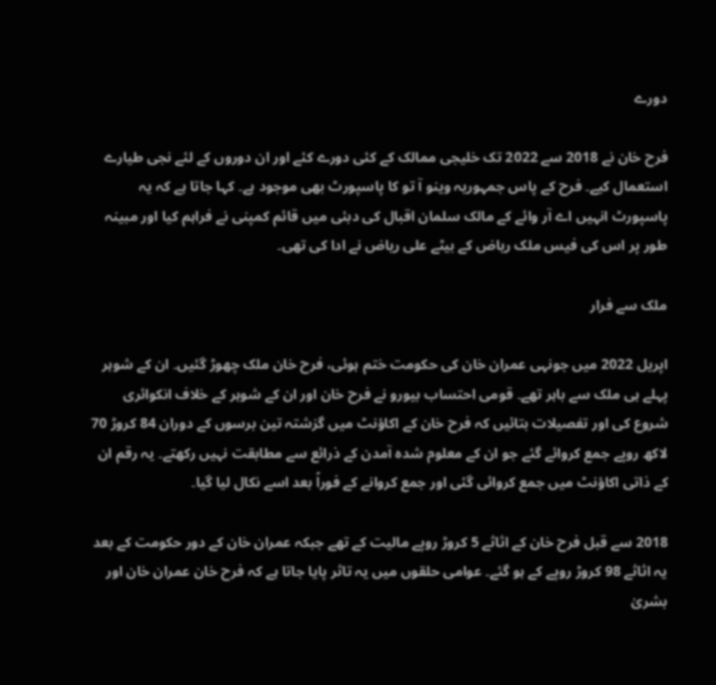دورے

فرح خان نے 2018 سے 2022 تک خلیجی ممالک کے کئی دورے کئے اور ان دوروں کے لئے نجی طیارے استعمال کیے۔ فرح کے پاس جمہوریہ وینو آ تو کا پاسپورٹ بھی موجود ہے۔ کہا جاتا ہے کہ یہ پاسپورٹ انہیں اے آر وائے کے مالک سلمان اقبال کی دبئی میں قائم کمپنی نے فراہم کیا اور مبینہ طور پر اس کی فیس ملک ریاض کے بیٹے علی ریاض نے ادا کی تھی۔

ملک سے فرار

اپریل 2022 میں جونہی عمران خان کی حکومت ختم ہوئی، فرح خان ملک چھوڑ گئیں۔ ان کے شوہر پہلے ہی ملک سے باہر تھے۔ قومی احتساب بیورو نے فرح خان اور ان کے شوہر کے خلاف انکوائری شروع کی اور تفصیلات بتائیں کہ فرح خان کے اکاؤنٹ میں گزشتہ تین برسوں کے دوران 84 کروڑ 70 لاکھ روپے جمع کروائے گئے جو ان کے معلوم شدہ آمدن کے ذرائع سے مطابقت نہیں رکھتے۔ یہ رقم ان کے ذاتی اکاؤنٹ میں جمع کروائی گئی اور جمع کروانے کے فوراً بعد اسے نکال لیا گیا۔

2018 سے قبل فرح خان کے اثاثے 5 کروڑ روپے مالیت کے تھے جبکہ عمران خان کے دور حکومت کے بعد یہ اثاثے 98 کروڑ روپے کے ہو گئے۔ عوامی حلقوں میں یہ تاثر پایا جاتا ہے کہ فرح خان عمران خان اور بشریٰ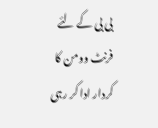بی بی کے لئے فرنٹ وومن کا کردار ادا کر رہی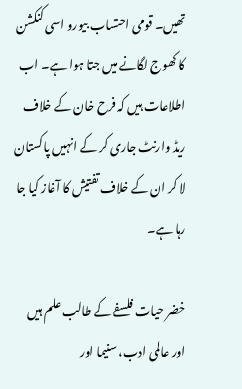تھیں۔ قومی احتساب بیورو اسی کنکشن کا کھوج لگانے میں جتا ہوا ہے۔ اب اطلاعات ہیں کہ فرح خان کے خلاف ریڈ وارنٹ جاری کر کے انہیں پاکستان لا کر ان کے خلاف تفتیش کا آغاز کیا جا رہا ہے۔

خضر حیات فلسفے کے طالب علم ہیں اور عالمی ادب، سنیما اور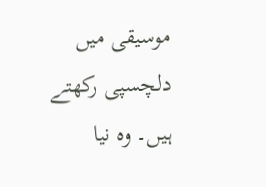موسیقی میں دلچسپی رکھتے ہیں۔ وہ نیا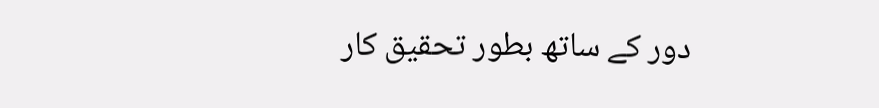دور کے ساتھ بطور تحقیق کار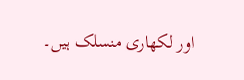اور لکھاری منسلک ہیں۔